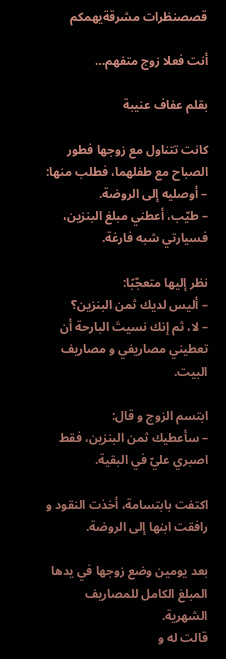قصصنظرات مشرقةيهمكم

أنت فعلا زوج متفهم…

بقلم عفاف عنيبة

كانت تتناول مع زوجها فطور الصباح مع طفلهما، فطلب منها:
– أوصليه إلى الروضة.
– طيّب، أعطني مبلغ البنزين، فسيارتي شبه فارغة.

نظر إليها متعجّبًا:
– أليس لديك ثمن البنزين؟
– لا، ثم إنك نسيتَ البارحة أن تعطيني مصاريفي و مصاريف البيت.

ابتسم الزوج و قال:
– سأعطيك ثمن البنزين، فقط اصبري عليّ في البقية.

اكتفت بابتسامة، أخذت النقود و رافقت ابنها إلى الروضة.

بعد يومين وضع زوجها في يدها المبلغ الكامل للمصاريف الشهرية.
قالت له و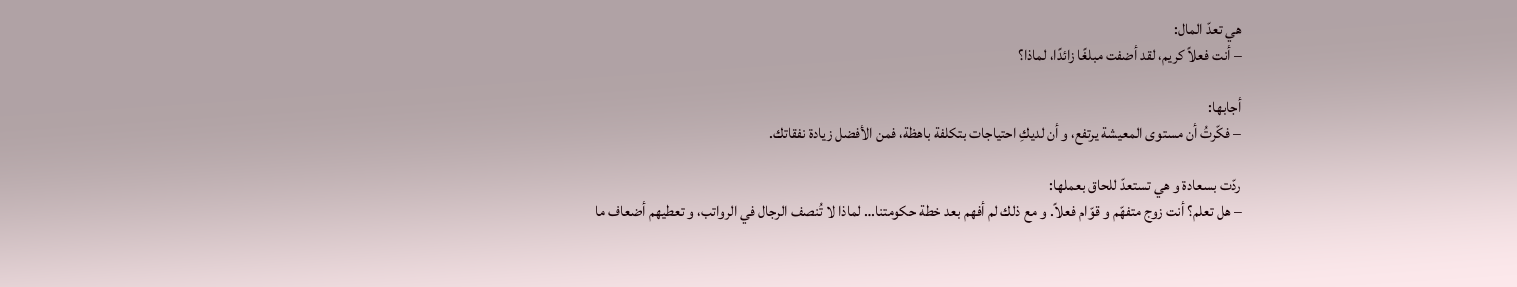هي تعدّ المال:
– أنت فعلاً كريم، لقد أضفت مبلغًا زائدًا، لماذا؟

أجابها:
– فكّرتُ أن مستوى المعيشة يرتفع، و أن لديكِ احتياجات بتكلفة باهظة، فمن الأفضل زيادة نفقاتك.

ردّت بسعادة و هي تستعدّ للحاق بعملها:
– هل تعلم؟ أنت زوج متفهّم و قوّام فعلاً. و مع ذلك لم أفهم بعد خطة حكومتنا… لماذا لا تُنصف الرجال في الرواتب، و تعطيهم أضعاف ما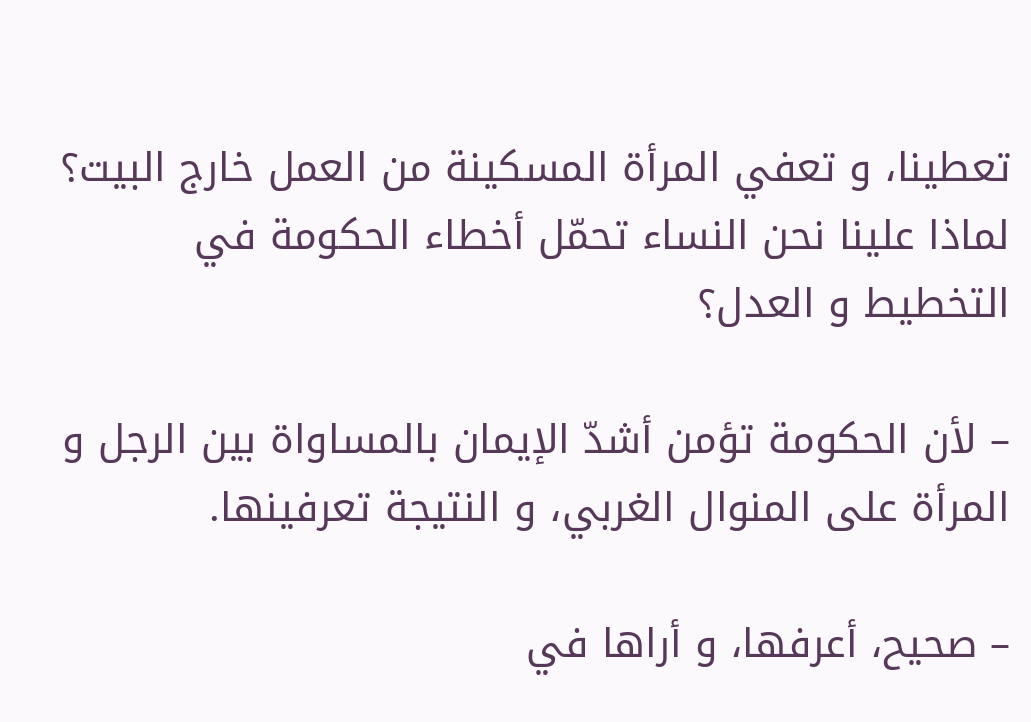تعطينا، و تعفي المرأة المسكينة من العمل خارج البيت؟ لماذا علينا نحن النساء تحمّل أخطاء الحكومة في التخطيط و العدل؟

– لأن الحكومة تؤمن أشدّ الإيمان بالمساواة بين الرجل و المرأة على المنوال الغربي، و النتيجة تعرفينها.

– صحيح، أعرفها، و أراها في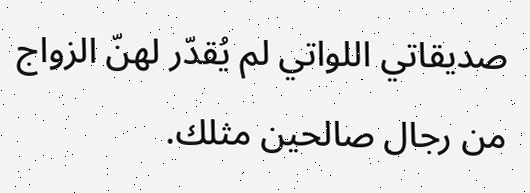صديقاتي اللواتي لم يُقدّر لهنّ الزواج من رجال صالحين مثلك.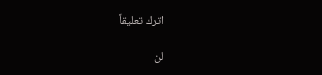اترك تعليقاً

لن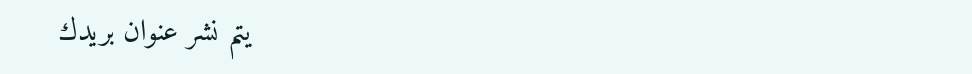يتم نشر عنوان بريدك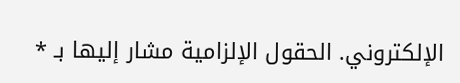الإلكتروني. الحقول الإلزامية مشار إليها بـ *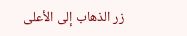زر الذهاب إلى الأعلى